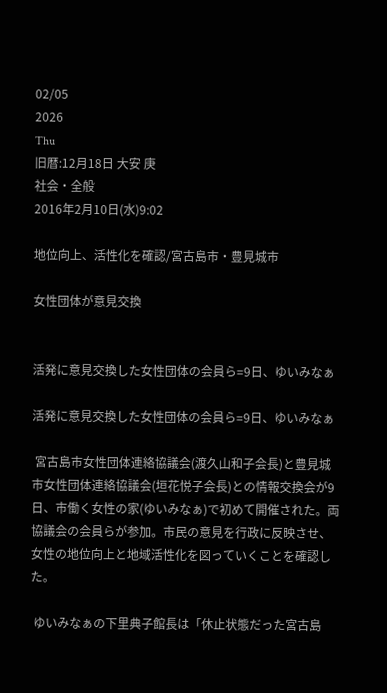02/05
2026
Thu
旧暦:12月18日 大安 庚
社会・全般
2016年2月10日(水)9:02

地位向上、活性化を確認/宮古島市・豊見城市

女性団体が意見交換


活発に意見交換した女性団体の会員ら=9日、ゆいみなぁ

活発に意見交換した女性団体の会員ら=9日、ゆいみなぁ

 宮古島市女性団体連絡協議会(渡久山和子会長)と豊見城市女性団体連絡協議会(垣花悦子会長)との情報交換会が9日、市働く女性の家(ゆいみなぁ)で初めて開催された。両協議会の会員らが参加。市民の意見を行政に反映させ、女性の地位向上と地域活性化を図っていくことを確認した。

 ゆいみなぁの下里典子館長は「休止状態だった宮古島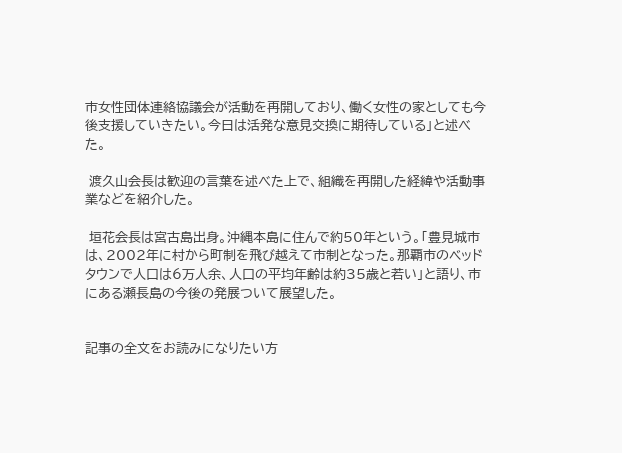市女性団体連絡協議会が活動を再開しており、働く女性の家としても今後支援していきたい。今日は活発な意見交換に期待している」と述べた。

 渡久山会長は歓迎の言葉を述べた上で、組織を再開した経緯や活動事業などを紹介した。

 垣花会長は宮古島出身。沖縄本島に住んで約50年という。「豊見城市は、2002年に村から町制を飛び越えて市制となった。那覇市のベッドタウンで人口は6万人余、人口の平均年齢は約35歳と若い」と語り、市にある瀬長島の今後の発展ついて展望した。


記事の全文をお読みになりたい方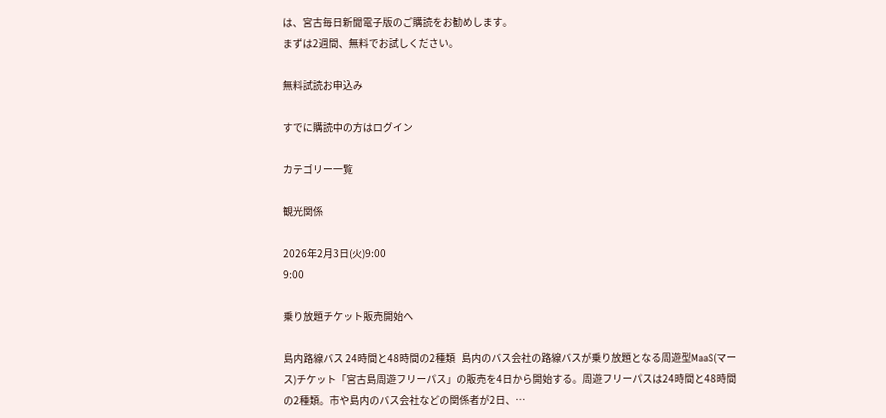は、宮古毎日新聞電子版のご購読をお勧めします。
まずは2週間、無料でお試しください。

無料試読お申込み

すでに購読中の方はログイン

カテゴリー一覧

観光関係

2026年2月3日(火)9:00
9:00

乗り放題チケット販売開始へ

島内路線バス 24時間と48時間の2種類   島内のバス会社の路線バスが乗り放題となる周遊型MaaS(マース)チケット「宮古島周遊フリーパス」の販売を4日から開始する。周遊フリーパスは24時間と48時間の2種類。市や島内のバス会社などの関係者が2日、…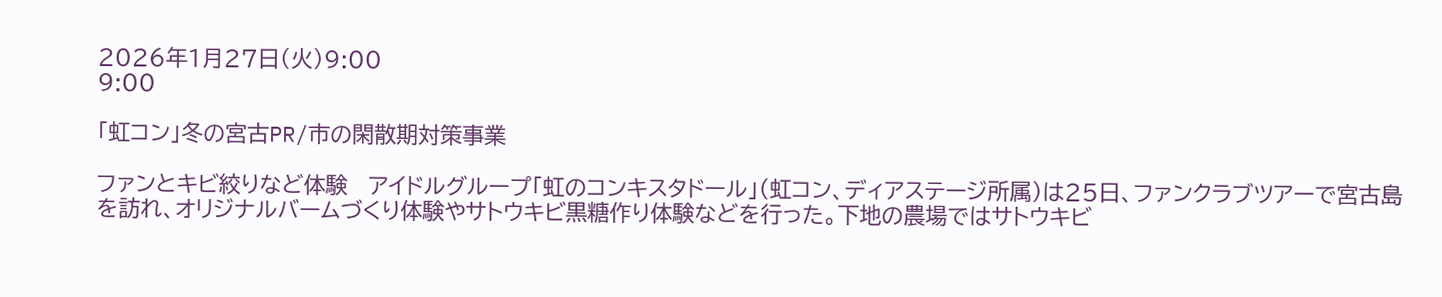2026年1月27日(火)9:00
9:00

「虹コン」冬の宮古PR/市の閑散期対策事業

ファンとキビ絞りなど体験   アイドルグループ「虹のコンキスタドール」(虹コン、ディアステージ所属)は25日、ファンクラブツアーで宮古島を訪れ、オリジナルバームづくり体験やサトウキビ黒糖作り体験などを行った。下地の農場ではサトウキビ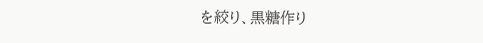を絞り、黒糖作り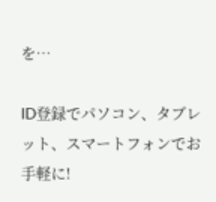を…

ID登録でパソコン、タブレット、スマートフォンでお手軽に!